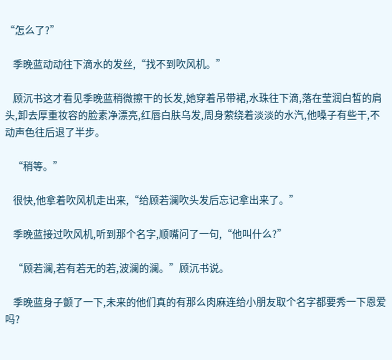“怎么了?”

    季晚蓝动动往下滴水的发丝,“找不到吹风机。”

    顾沉书这才看见季晚蓝稍微擦干的长发,她穿着吊带裙,水珠往下滴,落在莹润白皙的肩头,卸去厚重妆容的脸素净漂亮,红唇白肤乌发,周身萦绕着淡淡的水汽,他嗓子有些干,不动声色往后退了半步。

    “稍等。”

    很快,他拿着吹风机走出来,“给顾若澜吹头发后忘记拿出来了。”

    季晚蓝接过吹风机,听到那个名字,顺嘴问了一句,“他叫什么?”

    “顾若澜,若有若无的若,波澜的澜。”顾沉书说。

    季晚蓝身子颤了一下,未来的他们真的有那么肉麻连给小朋友取个名字都要秀一下恩爱吗?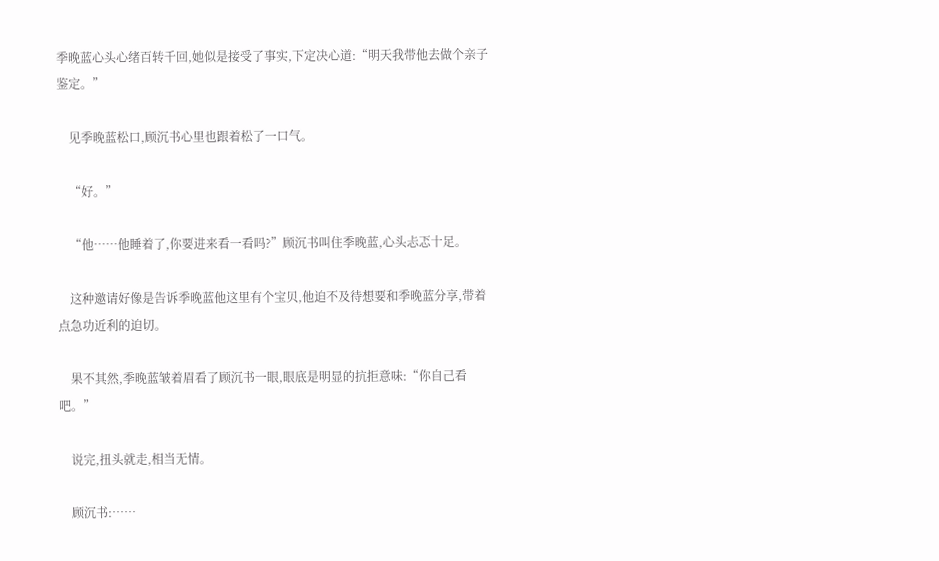季晚蓝心头心绪百转千回,她似是接受了事实,下定决心道:“明天我带他去做个亲子鉴定。”

    见季晚蓝松口,顾沉书心里也跟着松了一口气。

    “好。”

    “他……他睡着了,你要进来看一看吗?”顾沉书叫住季晚蓝,心头忐忑十足。

    这种邀请好像是告诉季晚蓝他这里有个宝贝,他迫不及待想要和季晚蓝分享,带着点急功近利的迫切。

    果不其然,季晚蓝皱着眉看了顾沉书一眼,眼底是明显的抗拒意味:“你自己看吧。”

    说完,扭头就走,相当无情。

    顾沉书:……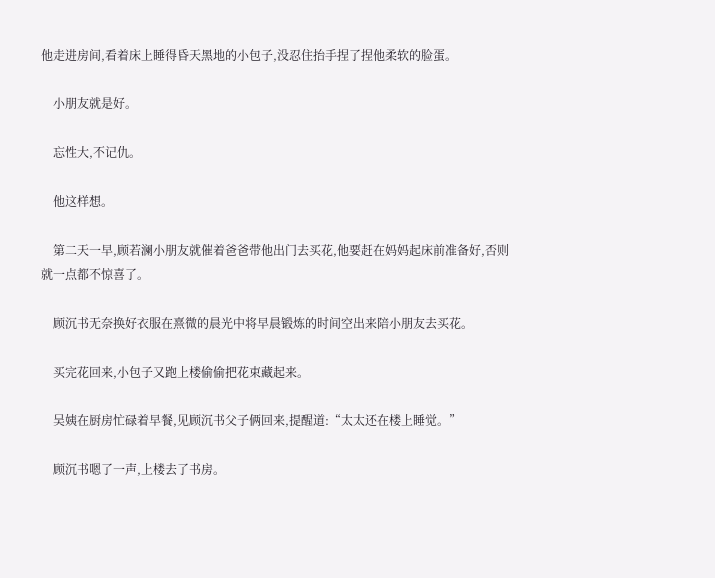他走进房间,看着床上睡得昏天黑地的小包子,没忍住抬手捏了捏他柔软的脸蛋。

    小朋友就是好。

    忘性大,不记仇。

    他这样想。

    第二天一早,顾若澜小朋友就催着爸爸带他出门去买花,他要赶在妈妈起床前准备好,否则就一点都不惊喜了。

    顾沉书无奈换好衣服在熹微的晨光中将早晨锻炼的时间空出来陪小朋友去买花。

    买完花回来,小包子又跑上楼偷偷把花束藏起来。

    吴姨在厨房忙碌着早餐,见顾沉书父子俩回来,提醒道:“太太还在楼上睡觉。”

    顾沉书嗯了一声,上楼去了书房。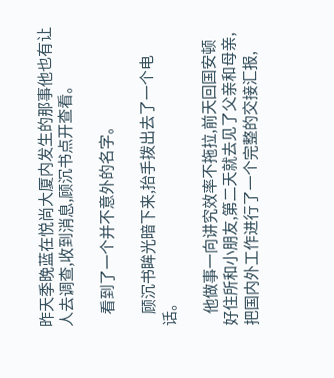昨天季晚蓝在悦尚大厦内发生的那事他也有让人去调查,收到消息,顾沉书点开查看。

    看到了一个并不意外的名字。

    顾沉书眸光暗下来,抬手拨出去了一个电话。

    他做事一向讲究效率不拖拉,前天回国安顿好住所和小朋友,第二天就去见了父亲和母亲,把国内外工作进行了一个完整的交接汇报,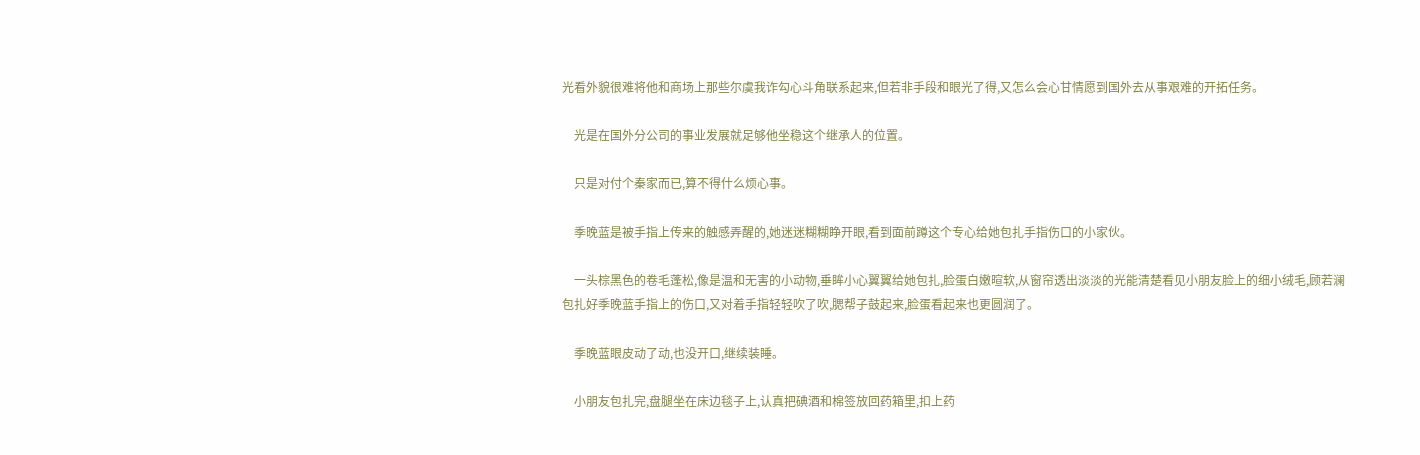光看外貌很难将他和商场上那些尔虞我诈勾心斗角联系起来,但若非手段和眼光了得,又怎么会心甘情愿到国外去从事艰难的开拓任务。

    光是在国外分公司的事业发展就足够他坐稳这个继承人的位置。

    只是对付个秦家而已,算不得什么烦心事。

    季晚蓝是被手指上传来的触感弄醒的,她迷迷糊糊睁开眼,看到面前蹲这个专心给她包扎手指伤口的小家伙。

    一头棕黑色的卷毛蓬松,像是温和无害的小动物,垂眸小心翼翼给她包扎,脸蛋白嫩暄软,从窗帘透出淡淡的光能清楚看见小朋友脸上的细小绒毛,顾若澜包扎好季晚蓝手指上的伤口,又对着手指轻轻吹了吹,腮帮子鼓起来,脸蛋看起来也更圆润了。

    季晚蓝眼皮动了动,也没开口,继续装睡。

    小朋友包扎完,盘腿坐在床边毯子上,认真把碘酒和棉签放回药箱里,扣上药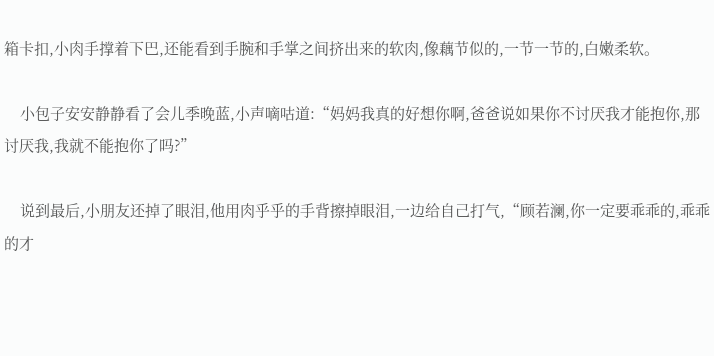箱卡扣,小肉手撑着下巴,还能看到手腕和手掌之间挤出来的软肉,像藕节似的,一节一节的,白嫩柔软。

    小包子安安静静看了会儿季晚蓝,小声嘀咕道:“妈妈我真的好想你啊,爸爸说如果你不讨厌我才能抱你,那讨厌我,我就不能抱你了吗?”

    说到最后,小朋友还掉了眼泪,他用肉乎乎的手背擦掉眼泪,一边给自己打气,“顾若澜,你一定要乖乖的,乖乖的才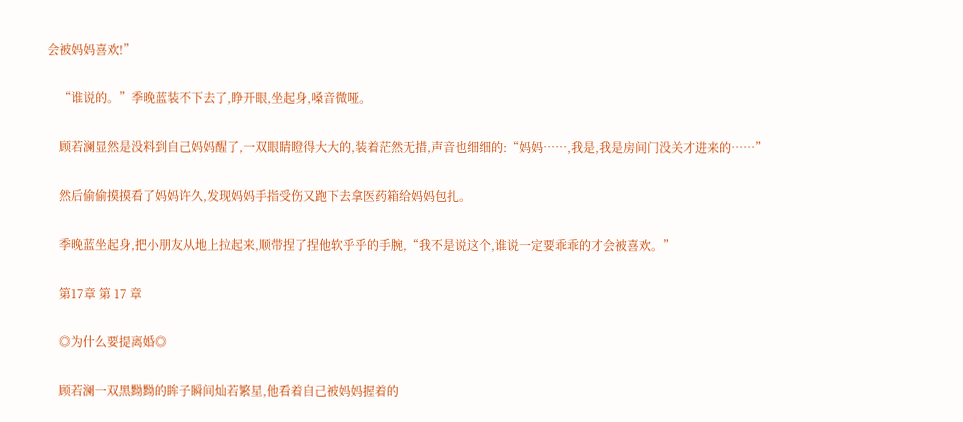会被妈妈喜欢!”

    “谁说的。”季晚蓝装不下去了,睁开眼,坐起身,嗓音微哑。

    顾若澜显然是没料到自己妈妈醒了,一双眼睛瞪得大大的,装着茫然无措,声音也细细的:“妈妈……,我是,我是房间门没关才进来的……”

    然后偷偷摸摸看了妈妈许久,发现妈妈手指受伤又跑下去拿医药箱给妈妈包扎。

    季晚蓝坐起身,把小朋友从地上拉起来,顺带捏了捏他软乎乎的手腕,“我不是说这个,谁说一定要乖乖的才会被喜欢。”

    第17章 第 17 章

    ◎为什么要提离婚◎

    顾若澜一双黑黝黝的眸子瞬间灿若繁星,他看着自己被妈妈握着的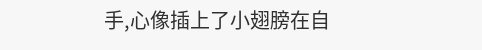手,心像插上了小翅膀在自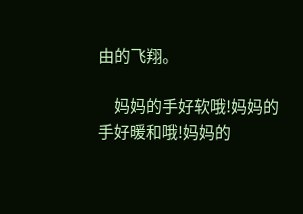由的飞翔。

    妈妈的手好软哦!妈妈的手好暖和哦!妈妈的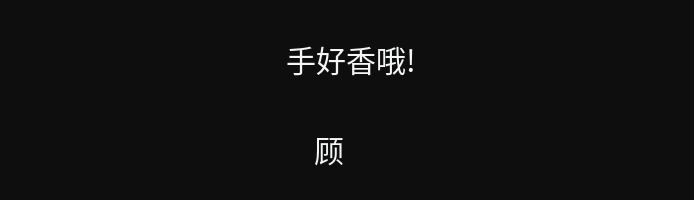手好香哦!

    顾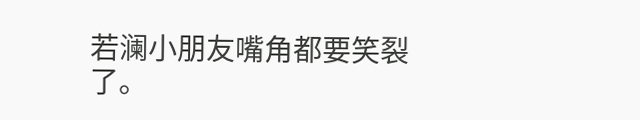若澜小朋友嘴角都要笑裂了。